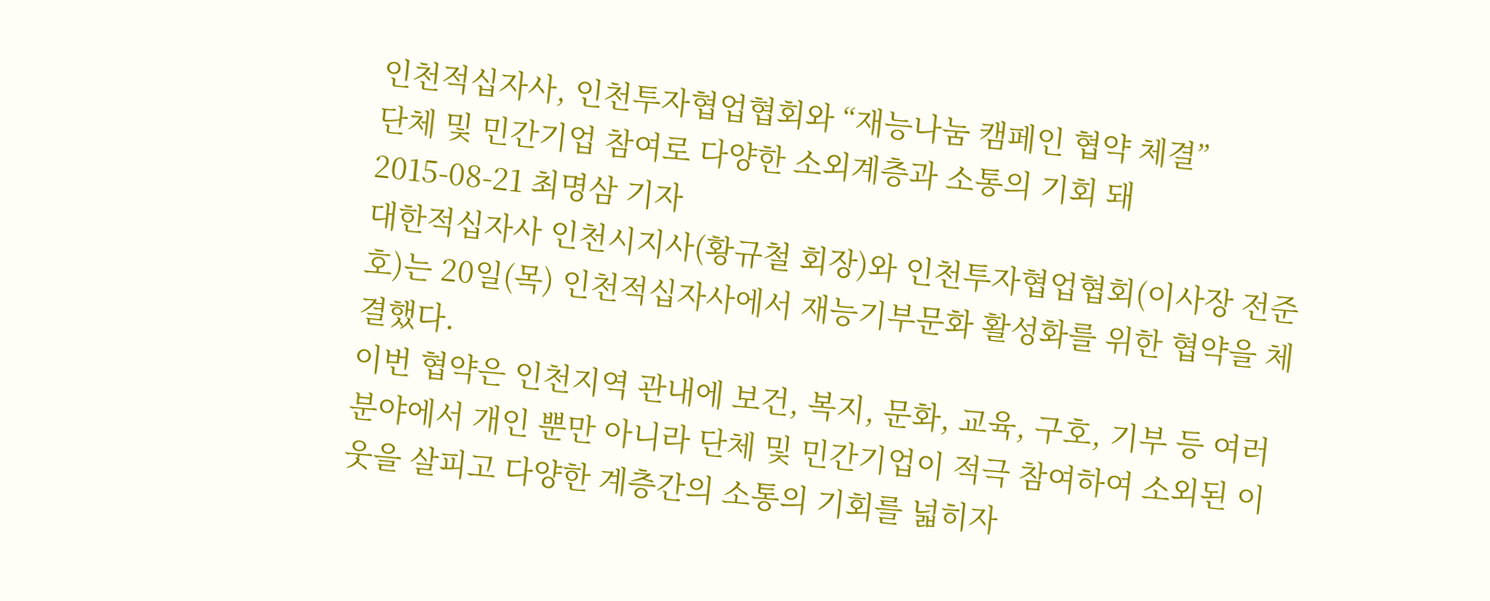인천적십자사, 인천투자협업협회와 “재능나눔 캠페인 협약 체결”
단체 및 민간기업 참여로 다양한 소외계층과 소통의 기회 돼
2015-08-21 최명삼 기자
대한적십자사 인천시지사(황규철 회장)와 인천투자협업협회(이사장 전준호)는 20일(목) 인천적십자사에서 재능기부문화 활성화를 위한 협약을 체결했다.
이번 협약은 인천지역 관내에 보건, 복지, 문화, 교육, 구호, 기부 등 여러 분야에서 개인 뿐만 아니라 단체 및 민간기업이 적극 참여하여 소외된 이웃을 살피고 다양한 계층간의 소통의 기회를 넓히자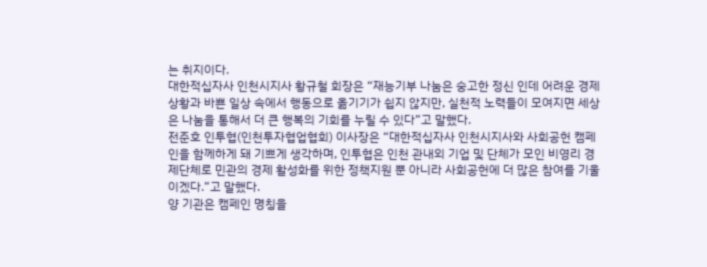는 취지이다.
대한적십자사 인천시지사 황규철 회장은 “재능기부 나눔은 숭고한 정신 인데 어려운 경제상황과 바쁜 일상 속에서 행동으로 옮기기가 쉽지 않지만, 실천적 노력들이 모여지면 세상은 나눔을 통해서 더 큰 행복의 기회를 누릴 수 있다”고 말했다.
전준호 인투협(인천투자협업협회) 이사장은 “대한적십자사 인천시지사와 사회공헌 캠페인을 함께하게 돼 기쁘게 생각하며, 인투협은 인천 관내외 기업 및 단체가 모인 비영리 경제단체로 민관의 경제 활성화를 위한 정책지원 뿐 아니라 사회공헌에 더 많은 참여를 기울이겠다.”고 말했다.
양 기관은 캠페인 명칭을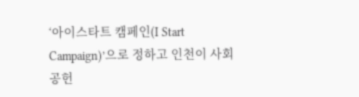‘아이스타트 캠페인(I Start Campaign)’으로 정하고 인천이 사회공헌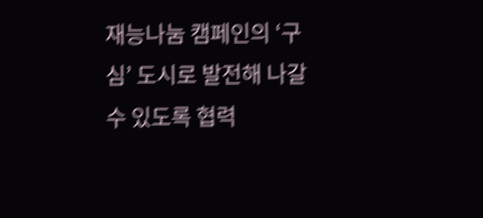재능나눔 캠페인의 ‘구심’ 도시로 발전해 나갈 수 있도록 협력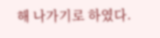해 나가기로 하였다.